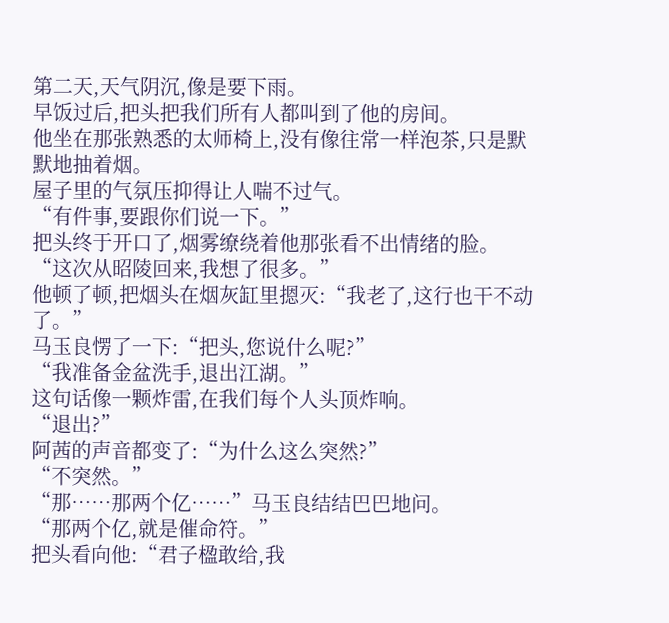第二天,天气阴沉,像是要下雨。
早饭过后,把头把我们所有人都叫到了他的房间。
他坐在那张熟悉的太师椅上,没有像往常一样泡茶,只是默默地抽着烟。
屋子里的气氛压抑得让人喘不过气。
“有件事,要跟你们说一下。”
把头终于开口了,烟雾缭绕着他那张看不出情绪的脸。
“这次从昭陵回来,我想了很多。”
他顿了顿,把烟头在烟灰缸里摁灭:“我老了,这行也干不动了。”
马玉良愣了一下:“把头,您说什么呢?”
“我准备金盆洗手,退出江湖。”
这句话像一颗炸雷,在我们每个人头顶炸响。
“退出?”
阿茜的声音都变了:“为什么这么突然?”
“不突然。”
“那……那两个亿……”马玉良结结巴巴地问。
“那两个亿,就是催命符。”
把头看向他:“君子楹敢给,我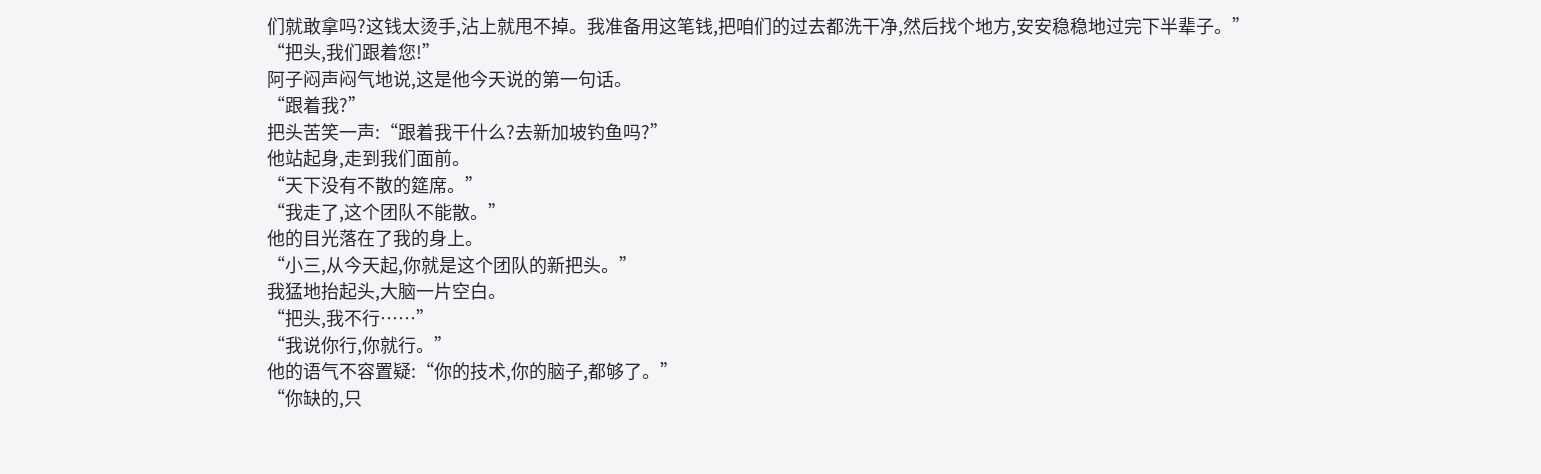们就敢拿吗?这钱太烫手,沾上就甩不掉。我准备用这笔钱,把咱们的过去都洗干净,然后找个地方,安安稳稳地过完下半辈子。”
“把头,我们跟着您!”
阿子闷声闷气地说,这是他今天说的第一句话。
“跟着我?”
把头苦笑一声:“跟着我干什么?去新加坡钓鱼吗?”
他站起身,走到我们面前。
“天下没有不散的筵席。”
“我走了,这个团队不能散。”
他的目光落在了我的身上。
“小三,从今天起,你就是这个团队的新把头。”
我猛地抬起头,大脑一片空白。
“把头,我不行……”
“我说你行,你就行。”
他的语气不容置疑:“你的技术,你的脑子,都够了。”
“你缺的,只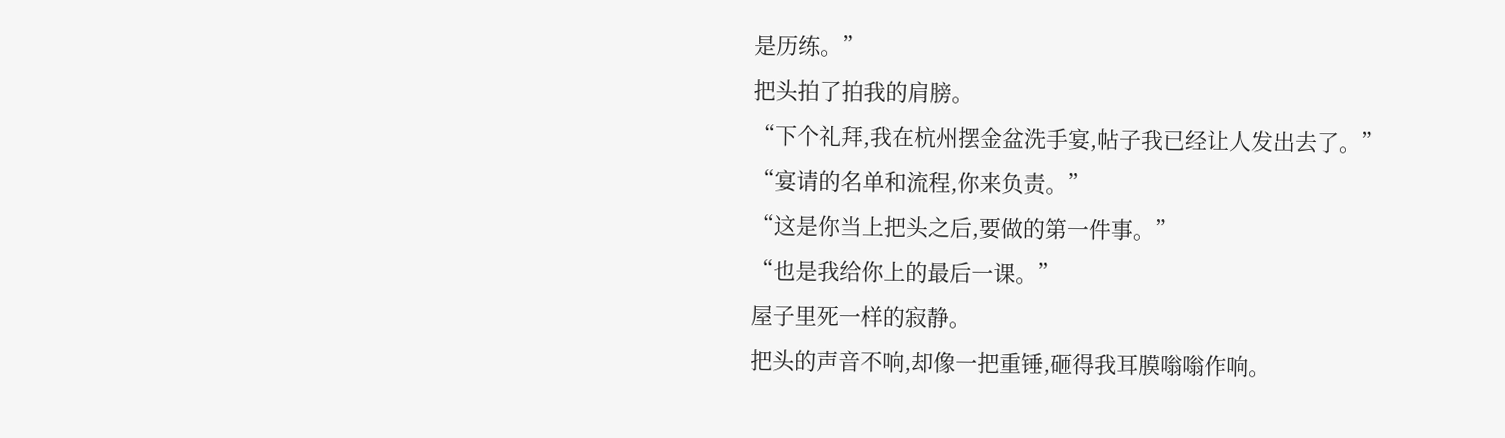是历练。”
把头拍了拍我的肩膀。
“下个礼拜,我在杭州摆金盆洗手宴,帖子我已经让人发出去了。”
“宴请的名单和流程,你来负责。”
“这是你当上把头之后,要做的第一件事。”
“也是我给你上的最后一课。”
屋子里死一样的寂静。
把头的声音不响,却像一把重锤,砸得我耳膜嗡嗡作响。